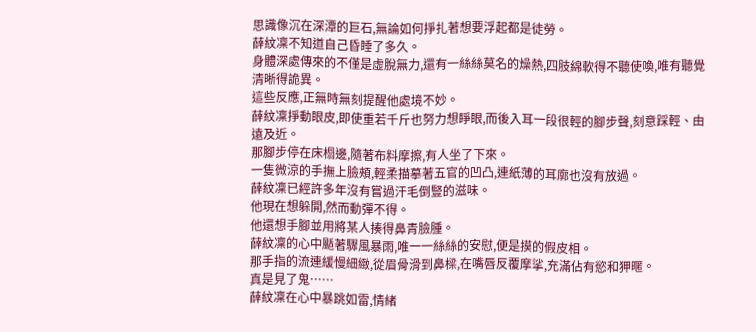思識像沉在深潭的巨石,無論如何掙扎著想要浮起都是徒勞。
薛紋凜不知道自己昏睡了多久。
身體深處傳來的不僅是虛脫無力,還有一絲絲莫名的燥熱,四肢綿軟得不聽使喚,唯有聽覺清晰得詭異。
這些反應,正無時無刻提醒他處境不妙。
薛紋凜掙動眼皮,即使重若千斤也努力想睜眼,而後入耳一段很輕的腳步聲,刻意踩輕、由遠及近。
那腳步停在床榻邊,隨著布料摩擦,有人坐了下來。
一隻微涼的手撫上臉頰,輕柔描摹著五官的凹凸,連紙薄的耳廓也沒有放過。
薛紋凜已經許多年沒有嘗過汗毛倒豎的滋味。
他現在想躲開,然而動彈不得。
他還想手腳並用將某人揍得鼻青臉腫。
薛紋凜的心中颳著驟風暴雨,唯一一絲絲的安慰,便是摸的假皮相。
那手指的流連緩慢細緻,從眉骨滑到鼻樑,在嘴唇反覆摩挲,充滿佔有慾和狎暱。
真是見了鬼……
薛紋凜在心中暴跳如雷,情緒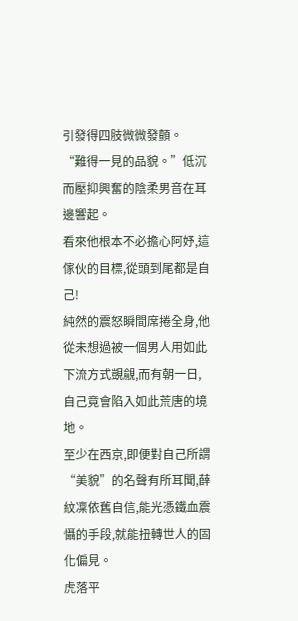引發得四肢微微發顫。
“難得一見的品貌。”低沉而壓抑興奮的陰柔男音在耳邊響起。
看來他根本不必擔心阿妤,這傢伙的目標,從頭到尾都是自己!
純然的震怒瞬間席捲全身,他從未想過被一個男人用如此下流方式覬覦,而有朝一日,自己竟會陷入如此荒唐的境地。
至少在西京,即便對自己所謂“美貌”的名聲有所耳聞,薛紋凜依舊自信,能光憑鐵血震懾的手段,就能扭轉世人的固化偏見。
虎落平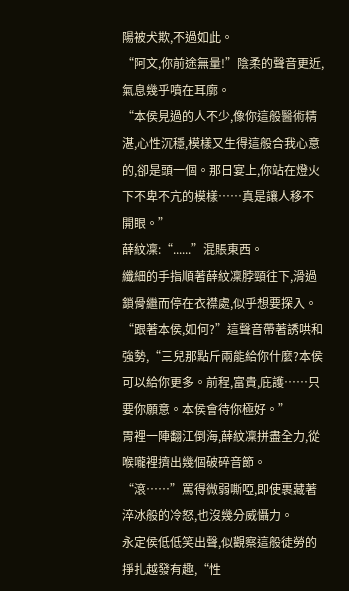陽被犬欺,不過如此。
“阿文,你前途無量!”陰柔的聲音更近,氣息幾乎噴在耳廓。
“本侯見過的人不少,像你這般醫術精湛,心性沉穩,模樣又生得這般合我心意的,卻是頭一個。那日宴上,你站在燈火下不卑不亢的模樣……真是讓人移不開眼。”
薛紋凜:“......”混賬東西。
纖細的手指順著薛紋凜脖頸往下,滑過鎖骨繼而停在衣襟處,似乎想要探入。
“跟著本侯,如何?”這聲音帶著誘哄和強勢,“三兒那點斤兩能給你什麼?本侯可以給你更多。前程,富貴,庇護……只要你願意。本侯會待你極好。”
胃裡一陣翻江倒海,薛紋凜拼盡全力,從喉嚨裡擠出幾個破碎音節。
“滾……”罵得微弱嘶啞,即使裹藏著淬冰般的冷怒,也沒幾分威懾力。
永定侯低低笑出聲,似觀察這般徒勞的掙扎越發有趣,“性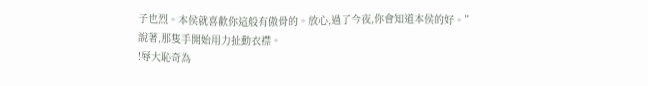子也烈。本侯就喜歡你這般有傲骨的。放心,過了今夜,你會知道本侯的好。”
說著,那隻手開始用力扯動衣襟。
!辱大恥奇為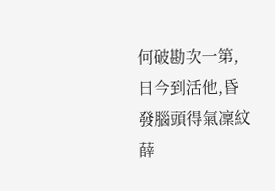何破勘次一第,日今到活他,昏發腦頭得氣凜紋薛